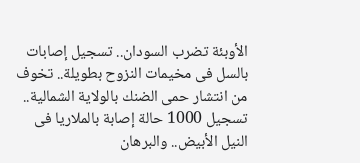الأوبئة تضرب السودان.. تسجيل إصابات بالسل فى مخيمات النزوح بطويلة.. تخوف من انتشار حمى الضنك بالولاية الشمالية.. تسجيل 1000 حالة إصابة بالملاريا فى النيل الأبيض.. والبرهان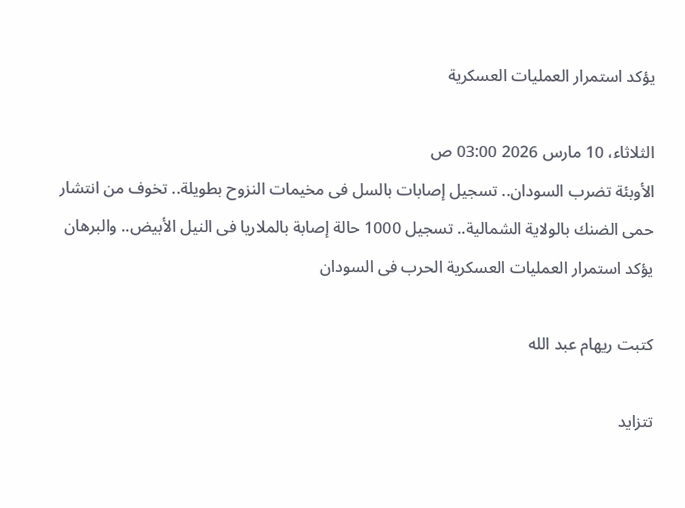يؤكد استمرار العمليات العسكرية

الثلاثاء، 10 مارس 2026 03:00 ص
الأوبئة تضرب السودان.. تسجيل إصابات بالسل فى مخيمات النزوح بطويلة.. تخوف من انتشار حمى الضنك بالولاية الشمالية.. تسجيل 1000 حالة إصابة بالملاريا فى النيل الأبيض.. والبرهان يؤكد استمرار العمليات العسكرية الحرب فى السودان

كتبت ريهام عبد الله

تتزايد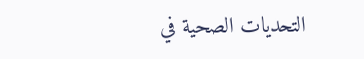التحديات الصحية في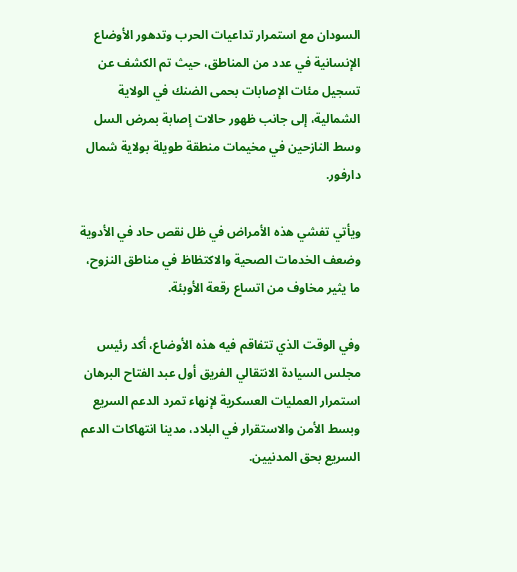السودان مع استمرار تداعيات الحرب وتدهور الأوضاع الإنسانية في عدد من المناطق، حيث تم الكشف عن تسجيل مئات الإصابات بحمى الضنك في الولاية الشمالية، إلى جانب ظهور حالات إصابة بمرض السل وسط النازحين في مخيمات منطقة طويلة بولاية شمال دارفور.

ويأتي تفشي هذه الأمراض في ظل نقص حاد في الأدوية وضعف الخدمات الصحية والاكتظاظ في مناطق النزوح، ما يثير مخاوف من اتساع رقعة الأوبئة.

وفي الوقت الذي تتفاقم فيه هذه الأوضاع، أكد رئيس مجلس السيادة الانتقالي الفريق أول عبد الفتاح البرهان  استمرار العمليات العسكرية لإنهاء تمرد الدعم السريع وبسط الأمن والاستقرار في البلاد، مدينا انتهاكات الدعم السريع بحق المدنيين.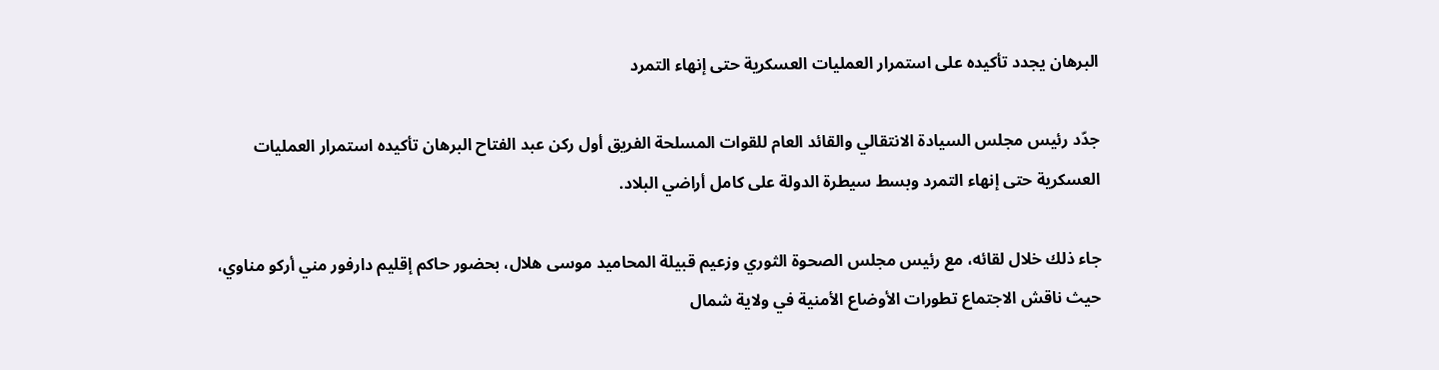البرهان يجدد تأكيده على استمرار العمليات العسكرية حتى إنهاء التمرد

جدّد رئيس مجلس السيادة الانتقالي والقائد العام للقوات المسلحة الفريق أول ركن عبد الفتاح البرهان تأكيده استمرار العمليات العسكرية حتى إنهاء التمرد وبسط سيطرة الدولة على كامل أراضي البلاد.

جاء ذلك خلال لقائه، مع رئيس مجلس الصحوة الثوري وزعيم قبيلة المحاميد موسى هلال، بحضور حاكم إقليم دارفور مني أركو مناوي، حيث ناقش الاجتماع تطورات الأوضاع الأمنية في ولاية شمال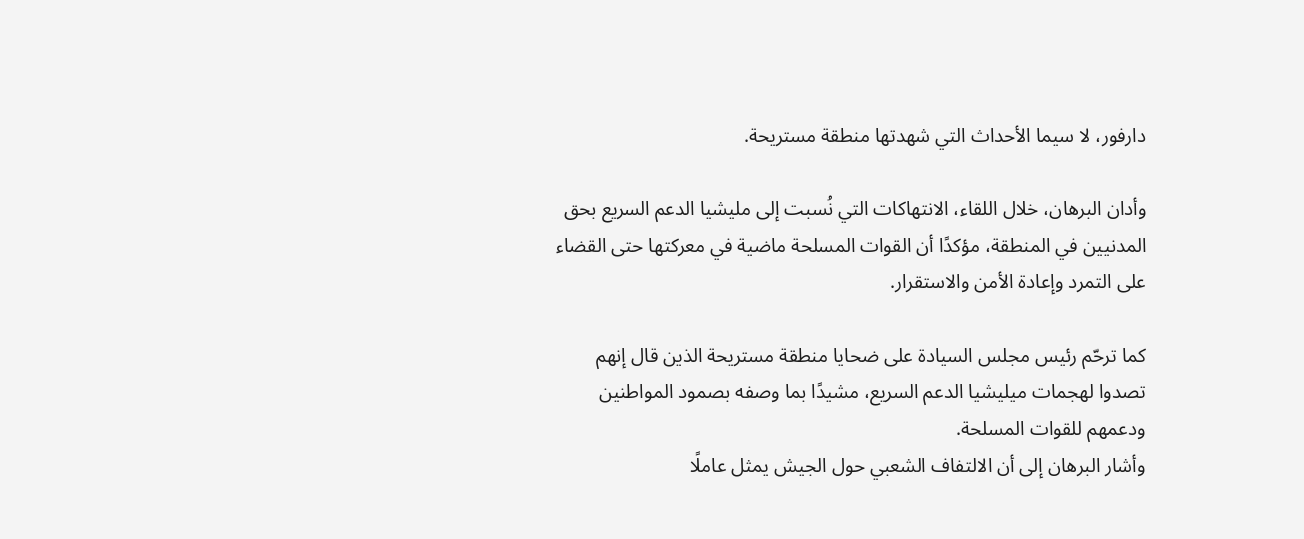دارفور، لا سيما الأحداث التي شهدتها منطقة مستريحة.

وأدان البرهان، خلال اللقاء، الانتهاكات التي نُسبت إلى مليشيا الدعم السريع بحق المدنيين في المنطقة، مؤكدًا أن القوات المسلحة ماضية في معركتها حتى القضاء على التمرد وإعادة الأمن والاستقرار.

كما ترحّم رئيس مجلس السيادة على ضحايا منطقة مستريحة الذين قال إنهم تصدوا لهجمات ميليشيا الدعم السريع، مشيدًا بما وصفه بصمود المواطنين ودعمهم للقوات المسلحة.
وأشار البرهان إلى أن الالتفاف الشعبي حول الجيش يمثل عاملًا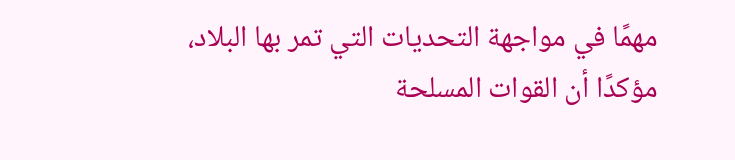مهمًا في مواجهة التحديات التي تمر بها البلاد، مؤكدًا أن القوات المسلحة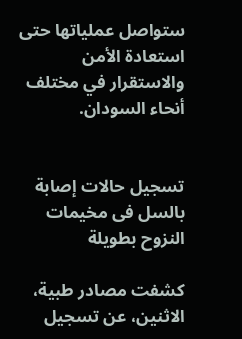ستواصل عملياتها حتى استعادة الأمن والاستقرار في مختلف أنحاء السودان.


تسجيل حالات إصابة بالسل فى مخيمات النزوح بطويلة

كشفت مصادر طبية، الاثنين، عن تسجيل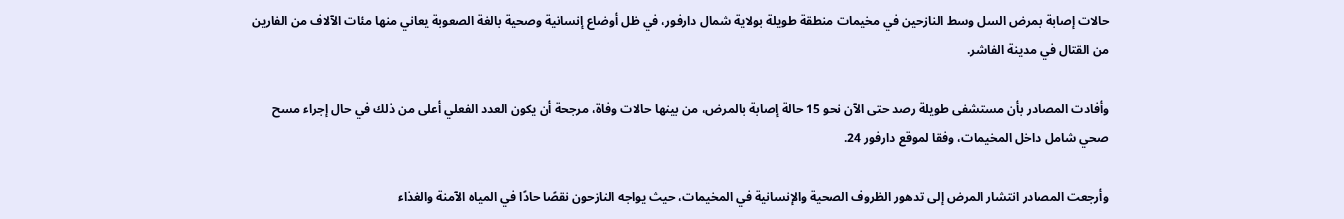حالات إصابة بمرض السل وسط النازحين في مخيمات منطقة طويلة بولاية شمال دارفور، في ظل أوضاع إنسانية وصحية بالغة الصعوبة يعاني منها مئات الآلاف من الفارين من القتال في مدينة الفاشر.

وأفادت المصادر بأن مستشفى طويلة رصد حتى الآن نحو 15 حالة إصابة بالمرض، من بينها حالات وفاة، مرجحة أن يكون العدد الفعلي أعلى من ذلك في حال إجراء مسح صحي شامل داخل المخيمات، وفقا لموقع دارفور 24.

وأرجعت المصادر انتشار المرض إلى تدهور الظروف الصحية والإنسانية في المخيمات، حيث يواجه النازحون نقصًا حادًا في المياه الآمنة والغذاء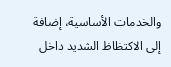والخدمات الأساسية، إضافة إلى الاكتظاظ الشديد داخل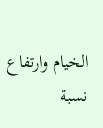الخيام وارتفاع نسبة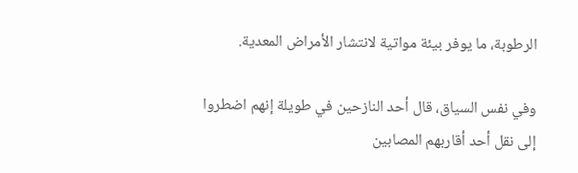الرطوبة، ما يوفر بيئة مواتية لانتشار الأمراض المعدية.

وفي نفس السياق، قال أحد النازحين في طويلة إنهم اضطروا إلى نقل أحد أقاربهم المصابين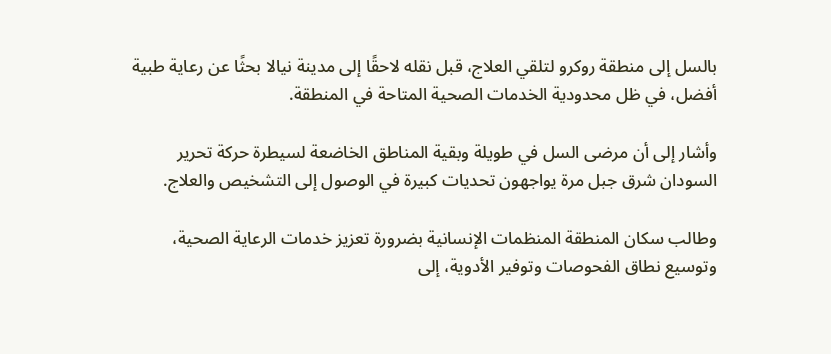بالسل إلى منطقة روكرو لتلقي العلاج، قبل نقله لاحقًا إلى مدينة نيالا بحثًا عن رعاية طبية أفضل، في ظل محدودية الخدمات الصحية المتاحة في المنطقة.

وأشار إلى أن مرضى السل في طويلة وبقية المناطق الخاضعة لسيطرة حركة تحرير السودان شرق جبل مرة يواجهون تحديات كبيرة في الوصول إلى التشخيص والعلاج.

وطالب سكان المنطقة المنظمات الإنسانية بضرورة تعزيز خدمات الرعاية الصحية، وتوسيع نطاق الفحوصات وتوفير الأدوية، إلى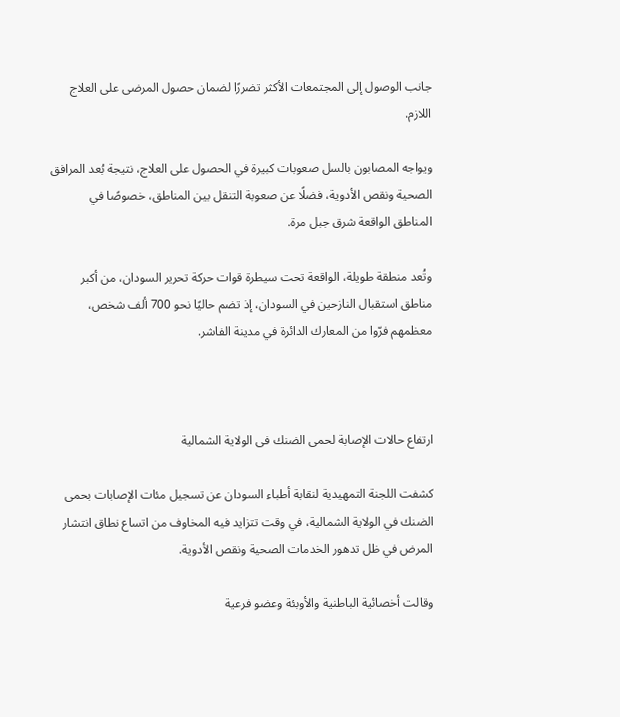جانب الوصول إلى المجتمعات الأكثر تضررًا لضمان حصول المرضى على العلاج اللازم.

ويواجه المصابون بالسل صعوبات كبيرة في الحصول على العلاج، نتيجة بُعد المرافق الصحية ونقص الأدوية، فضلًا عن صعوبة التنقل بين المناطق، خصوصًا في المناطق الواقعة شرق جبل مرة.

وتُعد منطقة طويلة، الواقعة تحت سيطرة قوات حركة تحرير السودان، من أكبر مناطق استقبال النازحين في السودان، إذ تضم حاليًا نحو 700 ألف شخص، معظمهم فرّوا من المعارك الدائرة في مدينة الفاشر.



ارتفاع حالات الإصابة لحمى الضنك فى الولاية الشمالية

كشفت اللجنة التمهيدية لنقابة أطباء السودان عن تسجيل مئات الإصابات بحمى الضنك في الولاية الشمالية، في وقت تتزايد فيه المخاوف من اتساع نطاق انتشار المرض في ظل تدهور الخدمات الصحية ونقص الأدوية.

وقالت أخصائية الباطنية والأوبئة وعضو فرعية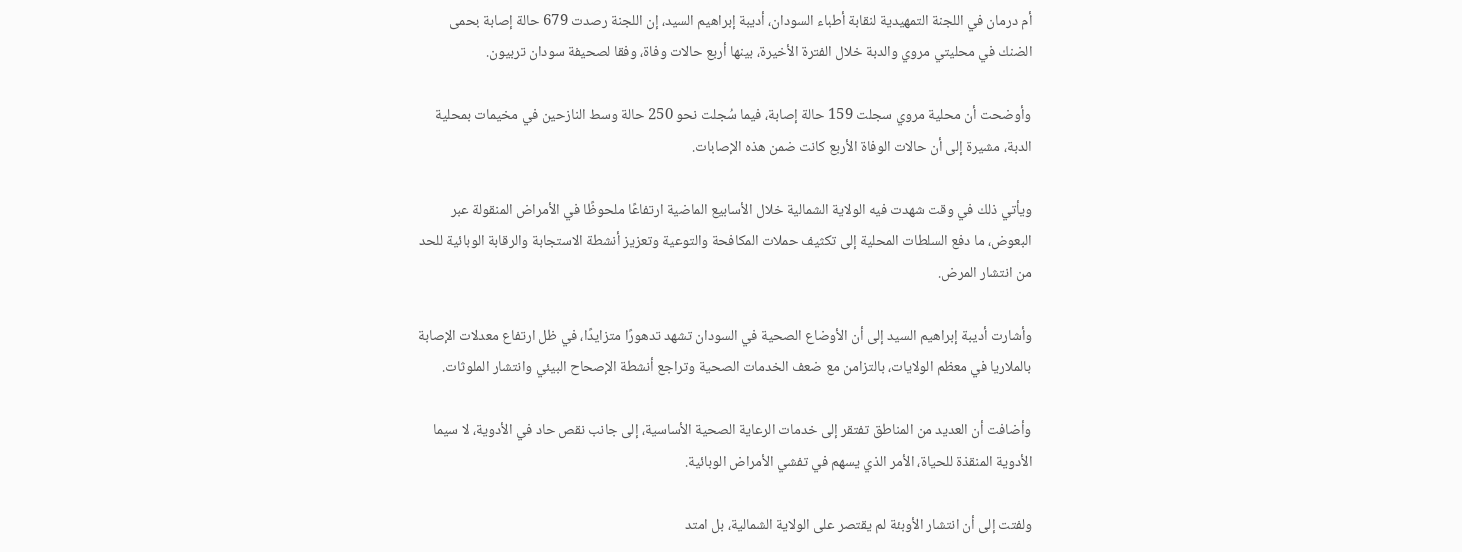أم درمان في اللجنة التمهيدية لنقابة أطباء السودان، أديبة إبراهيم السيد، إن اللجنة رصدت 679 حالة إصابة بحمى الضنك في محليتي مروي والدبة خلال الفترة الأخيرة، بينها أربع حالات وفاة، وفقا لصحيفة سودان تربيون.

وأوضحت أن محلية مروي سجلت 159 حالة إصابة، فيما سُجلت نحو 250 حالة وسط النازحين في مخيمات بمحلية الدبة، مشيرة إلى أن حالات الوفاة الأربع كانت ضمن هذه الإصابات.

ويأتي ذلك في وقت شهدت فيه الولاية الشمالية خلال الأسابيع الماضية ارتفاعًا ملحوظًا في الأمراض المنقولة عبر البعوض، ما دفع السلطات المحلية إلى تكثيف حملات المكافحة والتوعية وتعزيز أنشطة الاستجابة والرقابة الوبائية للحد من انتشار المرض.

وأشارت أديبة إبراهيم السيد إلى أن الأوضاع الصحية في السودان تشهد تدهورًا متزايدًا، في ظل ارتفاع معدلات الإصابة بالملاريا في معظم الولايات، بالتزامن مع ضعف الخدمات الصحية وتراجع أنشطة الإصحاح البيئي وانتشار الملوثات.

وأضافت أن العديد من المناطق تفتقر إلى خدمات الرعاية الصحية الأساسية، إلى جانب نقص حاد في الأدوية، لا سيما الأدوية المنقذة للحياة، الأمر الذي يسهم في تفشي الأمراض الوبائية.

ولفتت إلى أن انتشار الأوبئة لم يقتصر على الولاية الشمالية، بل امتد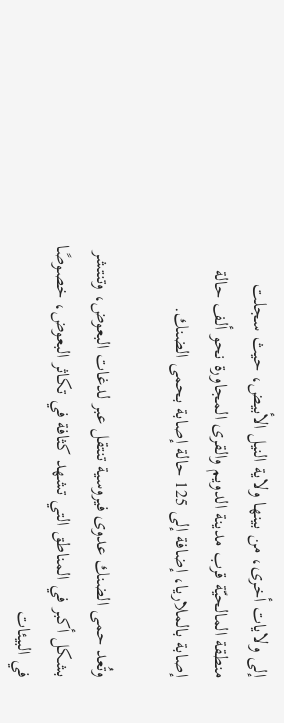إلى ولايات أخرى، من بينها ولاية النيل الأبيض، حيث سجلت منطقة المالحيّة قرب مدينة الدويم والقرى المجاورة نحو ألف حالة إصابة بالملاريا، إضافة إلى 125 حالة إصابة بحمى الضنك.

وتُعد حمى الضنك عدوى فيروسية تنتقل عبر لدغات البعوض، وتنتشر بشكل أكبر في المناطق التي تشهد كثافة في تكاثر البعوض، خصوصًا في البيئات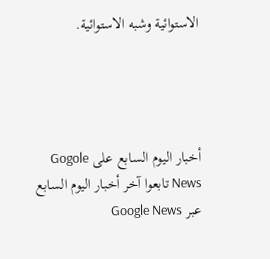الاستوائية وشبه الاستوائية.




أخبار اليوم السابع على Gogole News تابعوا آخر أخبار اليوم السابع عبر Google News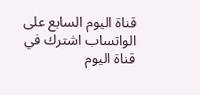قناة اليوم السابع على الواتساب اشترك في قناة اليوم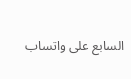السابع على واتساب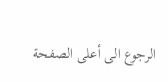الرجوع الى أعلى الصفحة